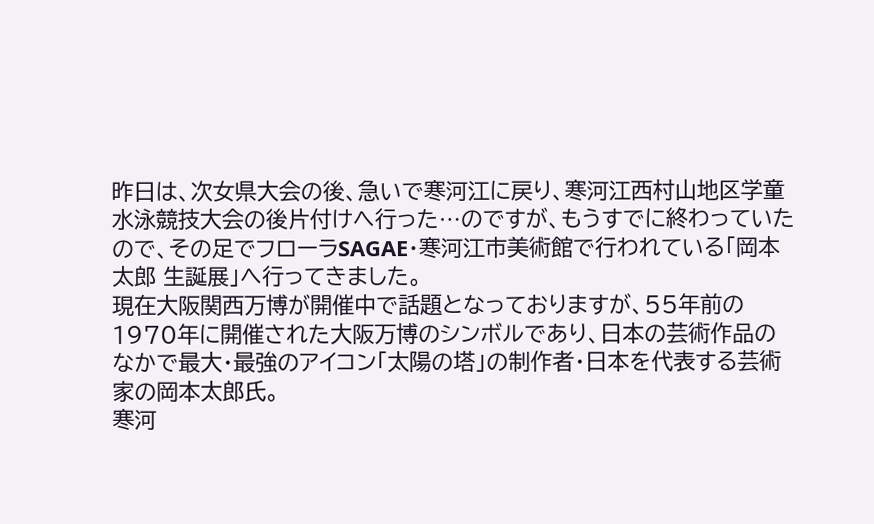昨日は、次女県大会の後、急いで寒河江に戻り、寒河江西村山地区学童水泳競技大会の後片付けへ行った⋯のですが、もうすでに終わっていたので、その足でフローラSAGAE・寒河江市美術館で行われている「岡本太郎 生誕展」へ行ってきました。
現在大阪関西万博が開催中で話題となっておりますが、55年前の1970年に開催された大阪万博のシンボルであり、日本の芸術作品のなかで最大・最強のアイコン「太陽の塔」の制作者・日本を代表する芸術家の岡本太郎氏。
寒河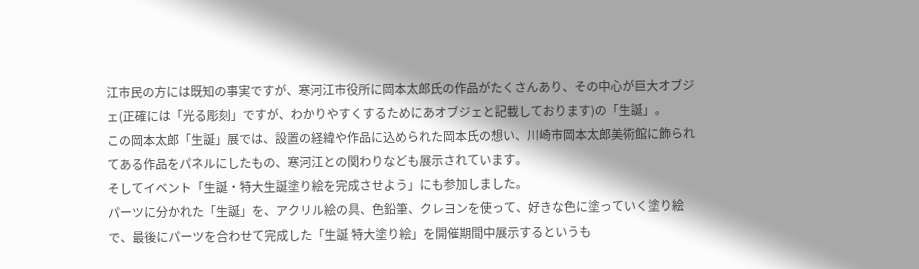江市民の方には既知の事実ですが、寒河江市役所に岡本太郎氏の作品がたくさんあり、その中心が巨大オブジェ(正確には「光る彫刻」ですが、わかりやすくするためにあオブジェと記載しております)の「生誕」。
この岡本太郎「生誕」展では、設置の経緯や作品に込められた岡本氏の想い、川崎市岡本太郎美術館に飾られてある作品をパネルにしたもの、寒河江との関わりなども展示されています。
そしてイベント「生誕・特大生誕塗り絵を完成させよう」にも参加しました。
パーツに分かれた「生誕」を、アクリル絵の具、色鉛筆、クレヨンを使って、好きな色に塗っていく塗り絵で、最後にパーツを合わせて完成した「生誕 特大塗り絵」を開催期間中展示するというも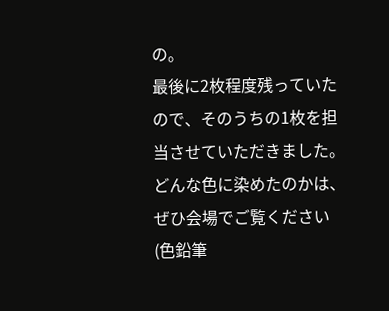の。
最後に2枚程度残っていたので、そのうちの1枚を担当させていただきました。
どんな色に染めたのかは、ぜひ会場でご覧ください(色鉛筆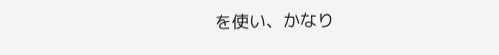を使い、かなり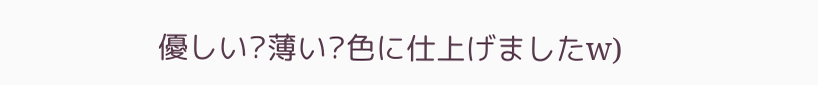優しい?薄い?色に仕上げましたw)